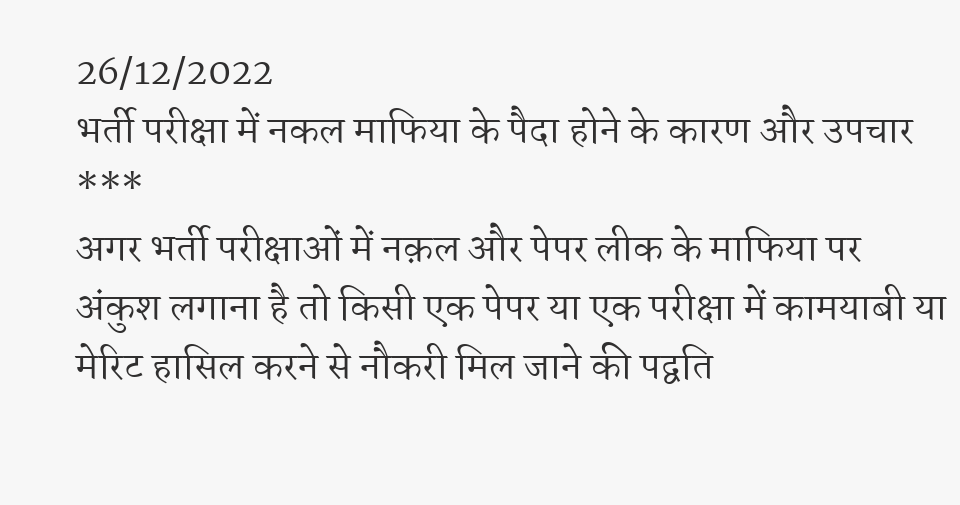26/12/2022
भर्ती परीक्षा में नकल माफिया के पैदा होने के कारण और उपचार
***
अगर भर्ती परीक्षाओं में नक़ल और पेपर लीक के माफिया पर अंकुश लगाना है तो किसी एक पेपर या एक परीक्षा में कामयाबी या मेरिट हासिल करने से नौकरी मिल जाने की पद्वति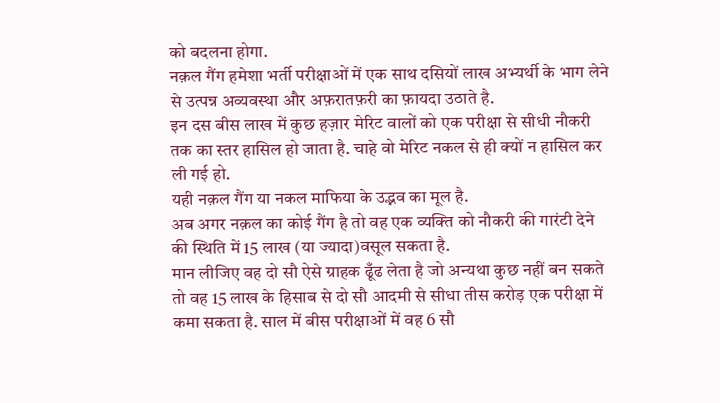को बदलना होगा.
नक़ल गैंग हमेशा भर्ती परीक्षाओं में एक साथ दसियों लाख अभ्यर्थी के भाग लेने से उत्पन्न अव्यवस्था और अफ़रातफ़री का फ़ायदा उठाते है.
इन दस बीस लाख में कुछ हज़ार मेरिट वालों को एक परीक्षा से सीधी नौकरी तक का स्तर हासिल हो जाता है. चाहे वो मेरिट नकल से ही क्यों न हासिल कर ली गई हो.
यही नक़ल गैंग या नकल माफिया के उद्भव का मूल है.
अब अगर नक़ल का कोई गैंग है तो वह एक व्यक्ति को नौकरी की गारंटी देने की स्थिति में 15 लाख (या ज्यादा)वसूल सकता है.
मान लीजिए वह दो सौ ऐसे ग्राहक ढूँढ लेता है जो अन्यथा कुछ नहीं बन सकते तो वह 15 लाख के हिसाब से दो सौ आदमी से सीधा तीस करोड़ एक परीक्षा में कमा सकता है. साल में बीस परीक्षाओं में वह 6 सौ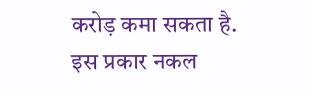करोड़ कमा सकता है.
इस प्रकार नकल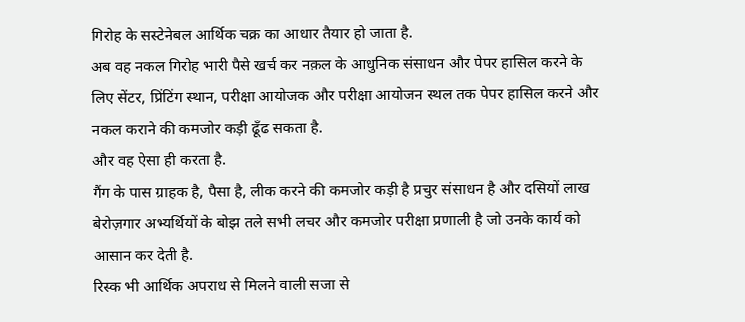गिरोह के सस्टेनेबल आर्थिक चक्र का आधार तैयार हो जाता है.
अब वह नकल गिरोह भारी पैसे खर्च कर नक़ल के आधुनिक संसाधन और पेपर हासिल करने के लिए सेंटर, प्रिंटिंग स्थान, परीक्षा आयोजक और परीक्षा आयोजन स्थल तक पेपर हासिल करने और नकल कराने की कमजोर कड़ी ढूँढ सकता है.
और वह ऐसा ही करता है.
गैंग के पास ग्राहक है, पैसा है, लीक करने की कमजोर कड़ी है प्रचुर संसाधन है और दसियों लाख बेरोज़गार अभ्यर्थियों के बोझ तले सभी लचर और कमजोर परीक्षा प्रणाली है जो उनके कार्य को आसान कर देती है.
रिस्क भी आर्थिक अपराध से मिलने वाली सजा से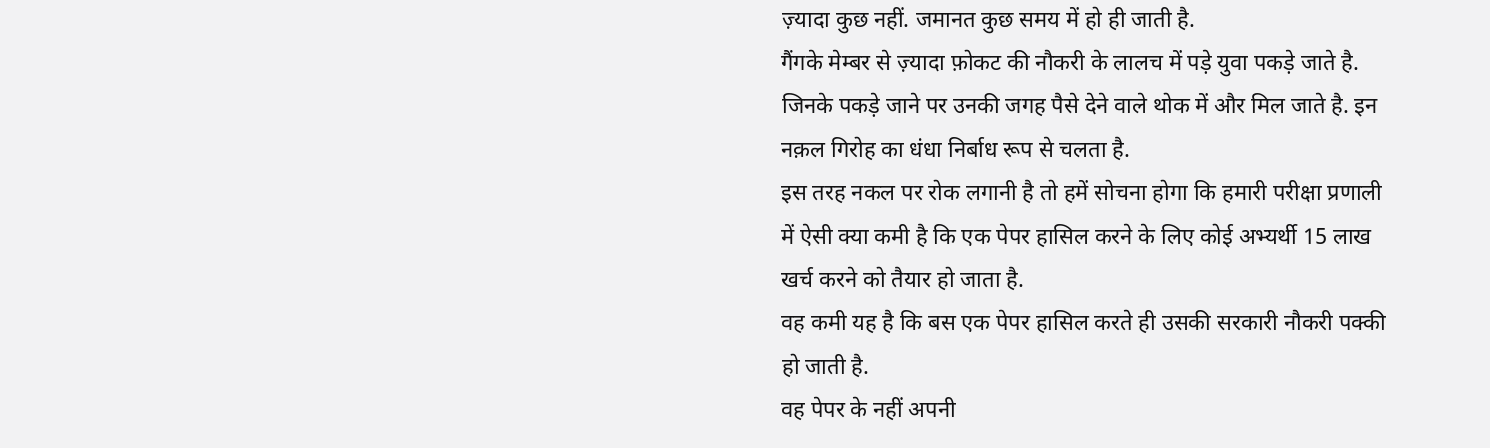ज़्यादा कुछ नहीं. जमानत कुछ समय में हो ही जाती है.
गैंगके मेम्बर से ज़्यादा फ़ोकट की नौकरी के लालच में पड़े युवा पकड़े जाते है.
जिनके पकड़े जाने पर उनकी जगह पैसे देने वाले थोक में और मिल जाते है. इन नक़ल गिरोह का धंधा निर्बाध रूप से चलता है.
इस तरह नकल पर रोक लगानी है तो हमें सोचना होगा कि हमारी परीक्षा प्रणाली में ऐसी क्या कमी है कि एक पेपर हासिल करने के लिए कोई अभ्यर्थी 15 लाख खर्च करने को तैयार हो जाता है.
वह कमी यह है कि बस एक पेपर हासिल करते ही उसकी सरकारी नौकरी पक्की हो जाती है.
वह पेपर के नहीं अपनी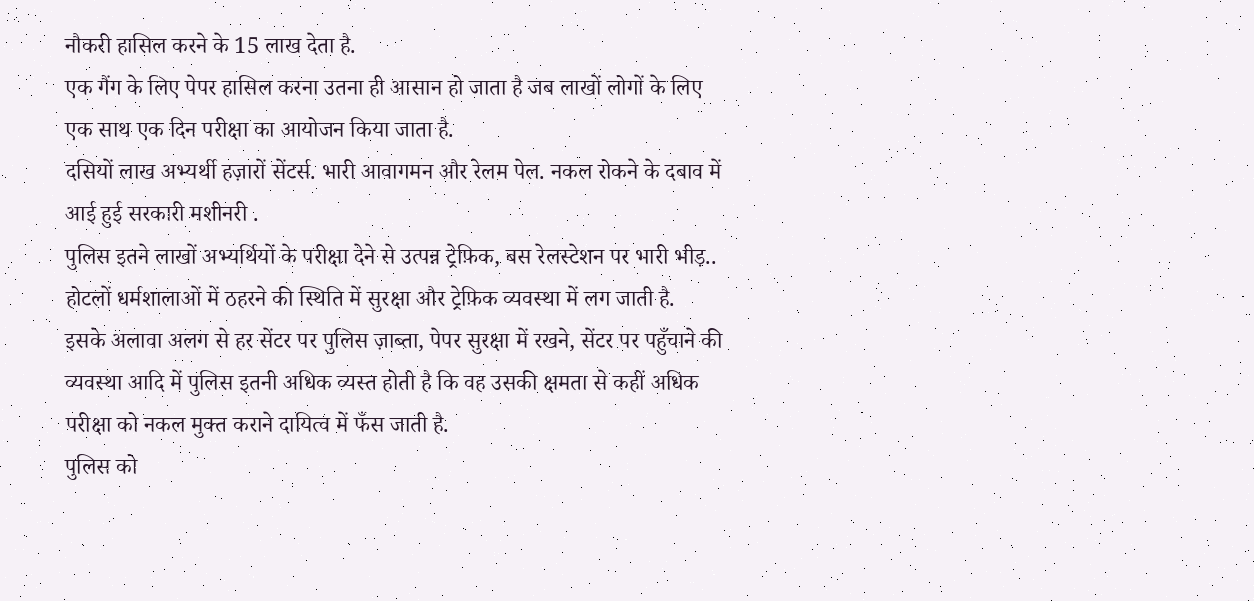नौकरी हासिल करने के 15 लाख देता है.
एक गैंग के लिए पेपर हासिल करना उतना ही आसान हो जाता है जब लाखों लोगों के लिए एक साथ एक दिन परीक्षा का आयोजन किया जाता है.
दसियों लाख अभ्यर्थी हज़ारों सेंटर्स. भारी आवागमन और रेलम पेल. नकल रोकने के दबाव में आई हुई सरकारी मशीनरी .
पुलिस इतने लाखों अभ्यर्थियों के परीक्षा देने से उत्पन्न ट्रेफ़िक, बस रेलस्टेशन पर भारी भीड़.. होटलों धर्मशालाओं में ठहरने की स्थिति में सुरक्षा और ट्रेफ़िक व्यवस्था में लग जाती है.
इसके अलावा अलग से हर सेंटर पर पुलिस ज़ाब्ता, पेपर सुरक्षा में रखने, सेंटर पर पहुँचाने की व्यवस्था आदि में पुलिस इतनी अधिक व्यस्त होती है कि वह उसकी क्षमता से कहीं अधिक परीक्षा को नकल मुक्त कराने दायित्व में फँस जाती है.
पुलिस को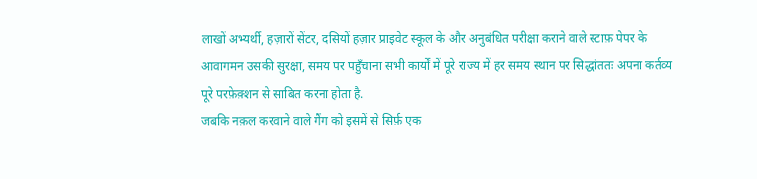लाखों अभ्यर्थी, हज़ारों सेंटर, दसियों हज़ार प्राइवेट स्कूल के और अनुबंधित परीक्षा कराने वाले स्टाफ़ पेपर के आवागमन उसकी सुरक्षा, समय पर पहुँचाना सभी कार्यों में पूरे राज्य में हर समय स्थान पर सिद्धांततः अपना कर्तव्य पूरे परफ़ेक़्शन से साबित करना होता है.
जबकि नक़ल करवाने वाले गैंग को इसमें से सिर्फ़ एक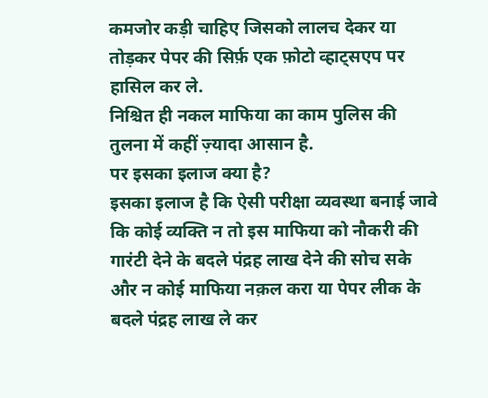कमजोर कड़ी चाहिए जिसको लालच देकर या तोड़कर पेपर की सिर्फ़ एक फ़ोटो व्हाट्सएप पर हासिल कर ले.
निश्चित ही नकल माफिया का काम पुलिस की तुलना में कहीं ज़्यादा आसान है.
पर इसका इलाज क्या है?
इसका इलाज है कि ऐसी परीक्षा व्यवस्था बनाई जावे कि कोई व्यक्ति न तो इस माफिया को नौकरी की गारंटी देने के बदले पंद्रह लाख देने की सोच सके और न कोई माफिया नक़ल करा या पेपर लीक के बदले पंद्रह लाख ले कर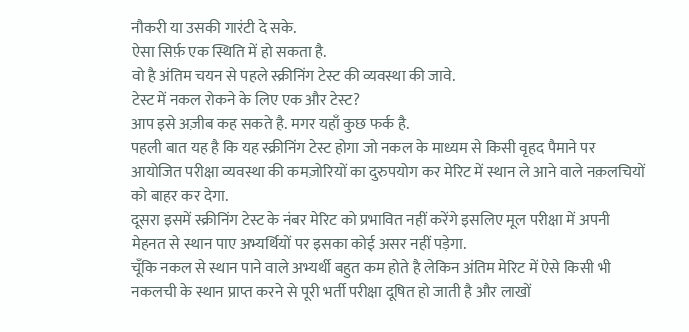नौकरी या उसकी गारंटी दे सके.
ऐसा सिर्फ़ एक स्थिति में हो सकता है.
वो है अंतिम चयन से पहले स्क्रीनिंग टेस्ट की व्यवस्था की जावे.
टेस्ट में नकल रोकने के लिए एक और टेस्ट?
आप इसे अज़ीब कह सकते है. मगर यहाँ कुछ फर्क है.
पहली बात यह है कि यह स्क्रीनिंग टेस्ट होगा जो नकल के माध्यम से किसी वृहद पैमाने पर आयोजित परीक्षा व्यवस्था की कमज़ोरियों का दुरुपयोग कर मेरिट में स्थान ले आने वाले नक़लचियों को बाहर कर देगा.
दूसरा इसमें स्क्रीनिंग टेस्ट के नंबर मेरिट को प्रभावित नहीं करेंगे इसलिए मूल परीक्षा में अपनी मेहनत से स्थान पाए अभ्यर्थियों पर इसका कोई असर नहीं पड़ेगा.
चूँकि नकल से स्थान पाने वाले अभ्यर्थी बहुत कम होते है लेकिन अंतिम मेरिट में ऐसे किसी भी नकलची के स्थान प्राप्त करने से पूरी भर्ती परीक्षा दूषित हो जाती है और लाखों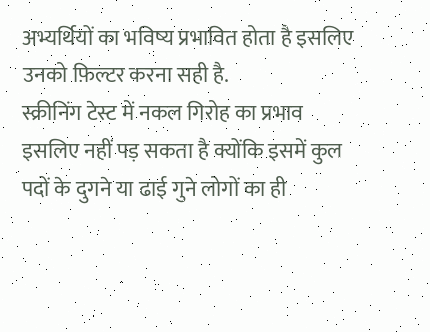अभ्यर्थियों का भविष्य प्रभावित होता है इसलिए उनको फ़िल्टर करना सही है.
स्क्रीनिंग टेस्ट में नकल गिरोह का प्रभाव इसलिए नहीं पड़ सकता है क्योंकि इसमें कुल पदों के दुगने या ढाई गुने लोगों का ही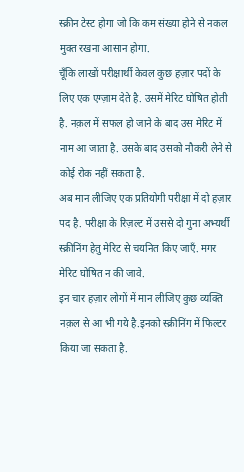स्क्रीन टेस्ट होगा जो कि कम संख्या होने से नकल मुक्त रखना आसान होगा.
चूँकि लाखों परीक्षार्थी केवल कुछ हज़ार पदों के लिए एक एग्ज़ाम देते है. उसमें मेरिट घोषित होती है. नक़ल में सफल हो जाने के बाद उस मेरिट में नाम आ जाता है. उसके बाद उसको नौकरी लेने से कोई रोक नहीं सकता है.
अब मान लीजिए एक प्रतियोगी परीक्षा में दो हज़ार पद है. परीक्षा के रिज़ल्ट में उससे दो गुना अभ्यर्थी स्क्रीनिंग हेतु मेरिट से चयनित किए जाएँ. मगर मेरिट घोषित न की जावे.
इन चार हज़ार लोगों में मान लीजिए कुछ व्यक्ति नक़ल से आ भी गये है.इनको स्क्रीनिंग में फिल्टर किया जा सकता है.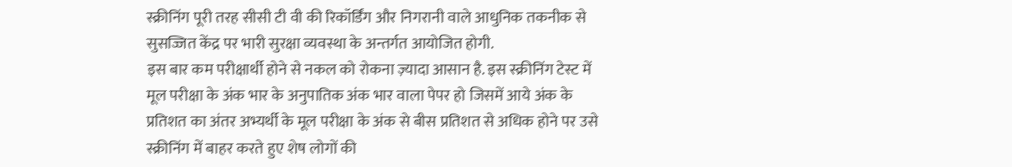स्क्रीनिंग पूरी तरह सीसी टी वी की रिकॉर्डिंग और निगरानी वाले आधुनिक तकनीक से सुसज्जित केंद्र पर भारी सुरक्षा व्यवस्था के अन्तर्गत आयोजित होगी.
इस बार कम परीक्षार्थी होने से नकल को रोकना ज़्यादा आसान है. इस स्क्रीनिंग टेस्ट में मूल परीक्षा के अंक भार के अनुपातिक अंक भार वाला पेपर हो जिसमें आये अंक के प्रतिशत का अंतर अभ्यर्थी के मूल परीक्षा के अंक से बीस प्रतिशत से अधिक होने पर उसे स्क्रीनिंग में बाहर करते हुए शेष लोगों की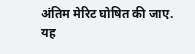अंतिम मेरिट घोषित की जाए.
यह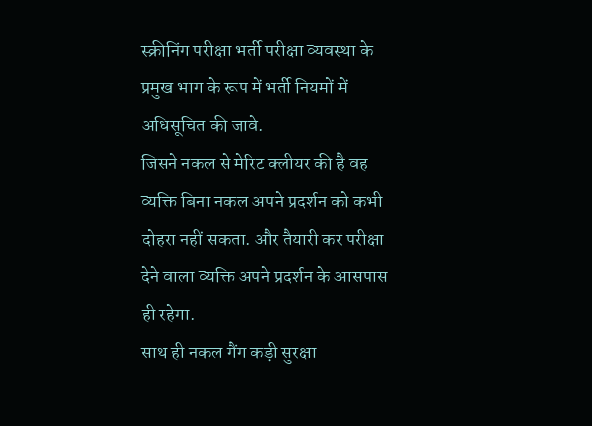स्क्रीनिंग परीक्षा भर्ती परीक्षा व्यवस्था के प्रमुख भाग के रूप में भर्ती नियमों में अधिसूचित की जावे.
जिसने नकल से मेरिट क्लीयर की है वह व्यक्ति बिना नकल अपने प्रदर्शन को कभी दोहरा नहीं सकता. और तैयारी कर परीक्षा देने वाला व्यक्ति अपने प्रदर्शन के आसपास ही रहेगा.
साथ ही नकल गैंग कड़ी सुरक्षा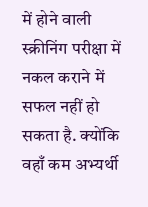में होने वाली स्क्रीनिंग परीक्षा में नकल कराने में सफल नहीं हो सकता है. क्योंकि वहाँ कम अभ्यर्थी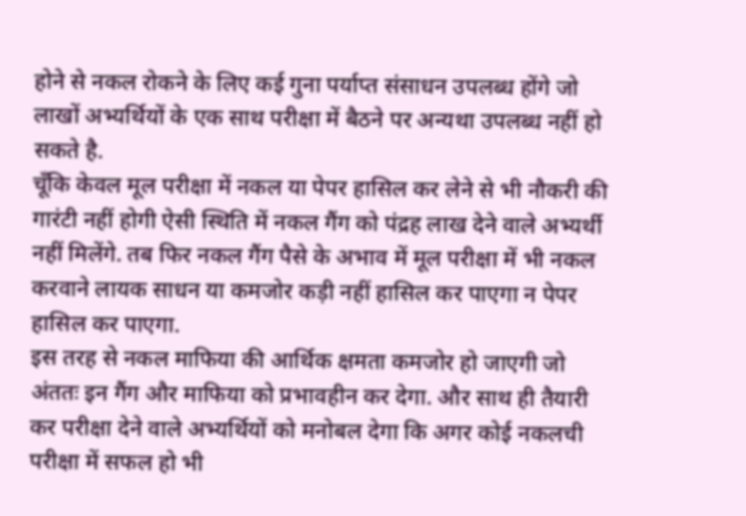होने से नकल रोकने के लिए कई गुना पर्याप्त संसाधन उपलब्ध होंगे जो लाखों अभ्यर्थियों के एक साथ परीक्षा में बैठने पर अन्यथा उपलब्ध नहीं हो सकते है.
चूँकि केवल मूल परीक्षा में नकल या पेपर हासिल कर लेने से भी नौकरी की गारंटी नहीं होगी ऐसी स्थिति में नकल गैंग को पंद्रह लाख देने वाले अभ्यर्थी नहीं मिलेंगे. तब फिर नकल गैंग पैसे के अभाव में मूल परीक्षा में भी नकल करवाने लायक साधन या कमजोर कड़ी नहीं हासिल कर पाएगा न पेपर हासिल कर पाएगा.
इस तरह से नकल माफिया की आर्थिक क्षमता कमजोर हो जाएगी जो अंततः इन गैंग और माफिया को प्रभावहीन कर देगा. और साथ ही तैयारी कर परीक्षा देने वाले अभ्यर्थियों को मनोबल देगा कि अगर कोई नकलची परीक्षा में सफल हो भी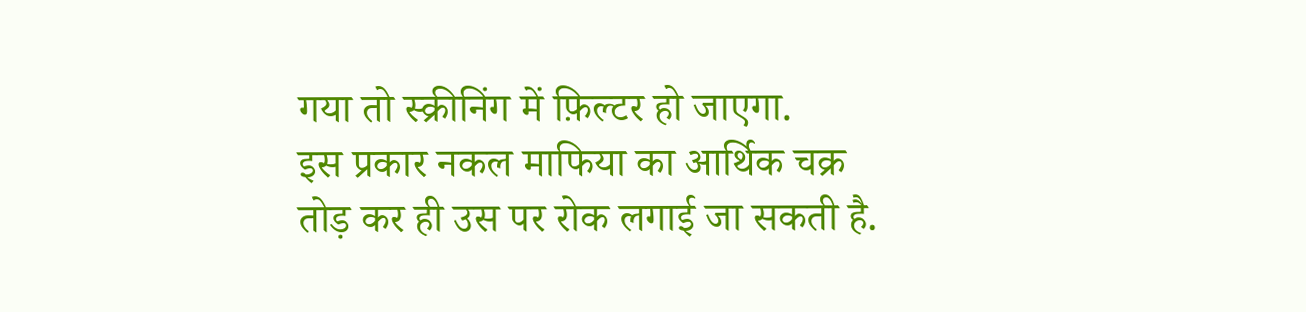गया तो स्क्रीनिंग में फ़िल्टर हो जाएगा.
इस प्रकार नकल माफिया का आर्थिक चक्र तोड़ कर ही उस पर रोक लगाई जा सकती है.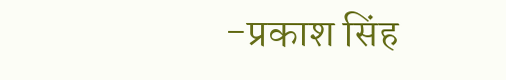-प्रकाश सिंह